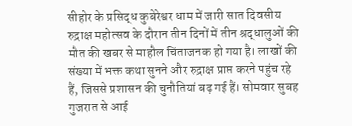सीहोर के प्रसिद्ध कुबेरेश्वर धाम में जारी सात दिवसीय रुद्राक्ष महोत्सव के दौरान तीन दिनों में तीन श्रद्धालुओं की मौत की खबर से माहौल चिंताजनक हो गया है। लाखों की संख्या में भक्त कथा सुनने और रुद्राक्ष प्राप्त करने पहुंच रहे हैं, जिससे प्रशासन की चुनौतियां बढ़ गई हैं। सोमवार सुबह गुजरात से आई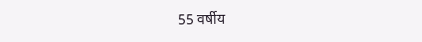55 वर्षीय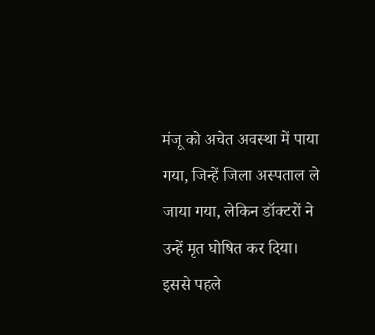मंजू को अचेत अवस्था में पाया गया, जिन्हें जिला अस्पताल ले जाया गया, लेकिन डॉक्टरों ने उन्हें मृत घोषित कर दिया। इससे पहले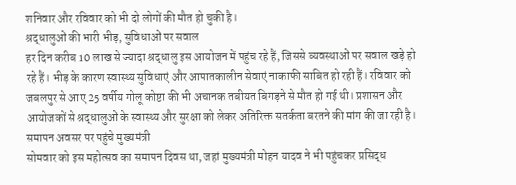शनिवार और रविवार को भी दो लोगों की मौत हो चुकी है।
श्रद्धालुओं की भारी भीड़, सुविधाओं पर सवाल
हर दिन करीब 10 लाख से ज्यादा श्रद्धालु इस आयोजन में पहुंच रहे हैं, जिससे व्यवस्थाओं पर सवाल खड़े हो रहे हैं। भीड़ के कारण स्वास्थ्य सुविधाएं और आपातकालीन सेवाएं नाकाफी साबित हो रही हैं। रविवार को जबलपुर से आए 25 वर्षीय गोलू कोष्टा की भी अचानक तबीयत बिगड़ने से मौत हो गई थी। प्रशासन और आयोजकों से श्रद्धालुओं के स्वास्थ्य और सुरक्षा को लेकर अतिरिक्त सतर्कता बरतने की मांग की जा रही है।
समापन अवसर पर पहुंचे मुख्यमंत्री
सोमवार को इस महोत्सव का समापन दिवस था, जहां मुख्यमंत्री मोहन यादव ने भी पहुंचकर प्रसिद्ध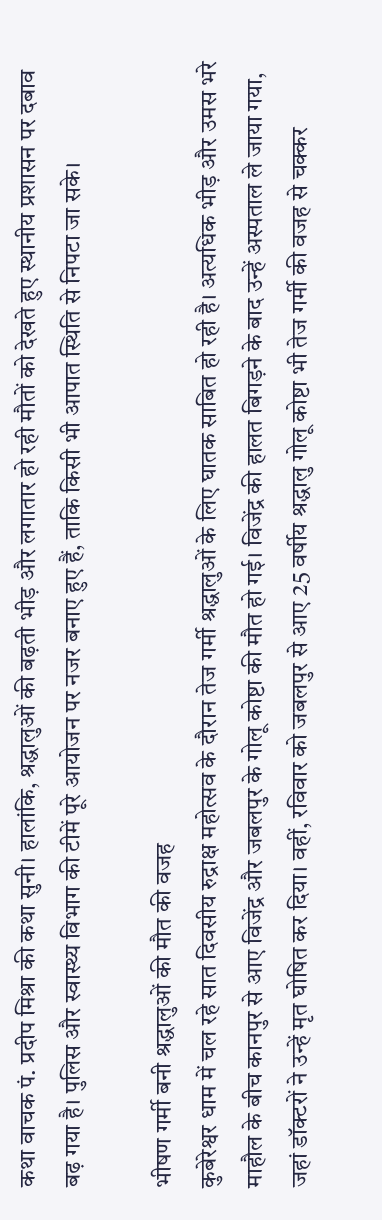कथा वाचक पं. प्रदीप मिश्रा की कथा सुनी। हालांकि, श्रद्धालुओं की बढ़ती भीड़ और लगातार हो रही मौतों को देखते हुए स्थानीय प्रशासन पर दबाव बढ़ गया है। पुलिस और स्वास्थ्य विभाग की टीमें पूरे आयोजन पर नजर बनाए हुए हैं, ताकि किसी भी आपात स्थिति से निपटा जा सके।

भीषण गर्मी बनी श्रद्धालुओं की मौत की वजह
कुबेरेश्वर धाम में चल रहे सात दिवसीय रुद्राक्ष महोत्सव के दौरान तेज गर्मी श्रद्धालुओं के लिए घातक साबित हो रही है। अत्यधिक भीड़ और उमस भरे माहौल के बीच कानपुर से आए विजेंद्र और जबलपुर के गोलू कोष्टा की मौत हो गई। विजेंद्र की हालत बिगड़ने के बाद उन्हें अस्पताल ले जाया गया, जहां डॉक्टरों ने उन्हें मृत घोषित कर दिया। वहीं, रविवार को जबलपुर से आए 25 वर्षीय श्रद्धालु गोलू कोष्टा भी तेज गर्मी की वजह से चक्कर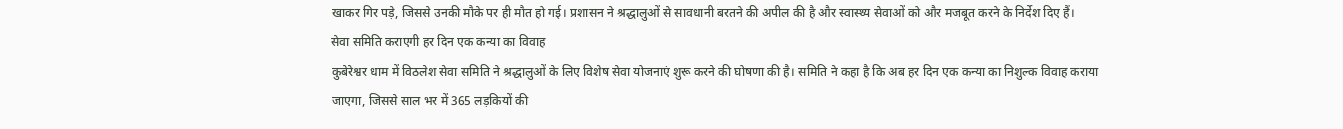खाकर गिर पड़े, जिससे उनकी मौके पर ही मौत हो गई। प्रशासन ने श्रद्धालुओं से सावधानी बरतने की अपील की है और स्वास्थ्य सेवाओं को और मजबूत करने के निर्देश दिए हैं।
सेवा समिति कराएगी हर दिन एक कन्या का विवाह
कुबेरेश्वर धाम में विठलेश सेवा समिति ने श्रद्धालुओं के लिए विशेष सेवा योजनाएं शुरू करने की घोषणा की है। समिति ने कहा है कि अब हर दिन एक कन्या का निशुल्क विवाह कराया जाएगा, जिससे साल भर में 365 लड़कियों की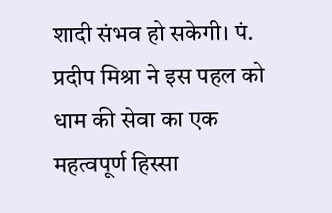शादी संभव हो सकेगी। पं. प्रदीप मिश्रा ने इस पहल को धाम की सेवा का एक महत्वपूर्ण हिस्सा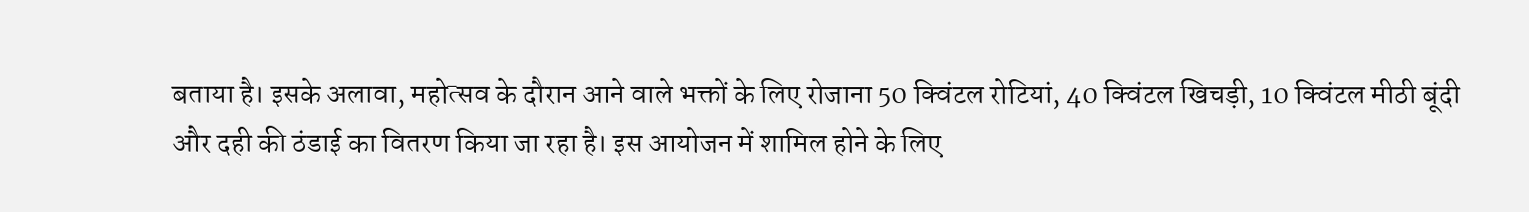बताया है। इसके अलावा, महोत्सव के दौरान आने वाले भक्तों के लिए रोजाना 50 क्विंटल रोटियां, 40 क्विंटल खिचड़ी, 10 क्विंटल मीठी बूंदी और दही की ठंडाई का वितरण किया जा रहा है। इस आयोजन में शामिल होने के लिए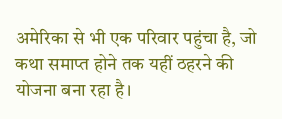अमेरिका से भी एक परिवार पहुंचा है, जो कथा समाप्त होने तक यहीं ठहरने की योजना बना रहा है।